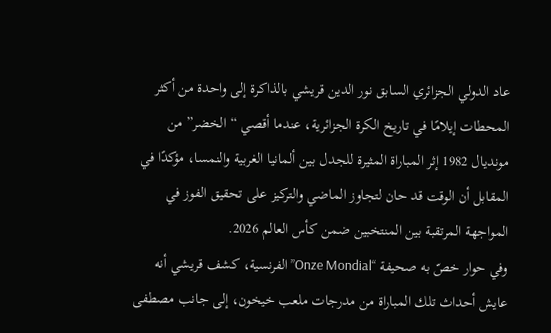عاد الدولي الجزائري السابق نور الدين قريشي بالذاكرة إلى واحدة من أكثر المحطات إيلامًا في تاريخ الكرة الجزائرية، عندما أقصي “الخضر” من مونديال 1982 إثر المباراة المثيرة للجدل بين ألمانيا الغربية والنمسا، مؤكدًا في المقابل أن الوقت قد حان لتجاوز الماضي والتركيز على تحقيق الفوز في المواجهة المرتقبة بين المنتخبين ضمن كأس العالم 2026.
وفي حوار خصّ به صحيفة “Onze Mondial” الفرنسية، كشف قريشي أنه عايش أحداث تلك المباراة من مدرجات ملعب خيخون، إلى جانب مصطفى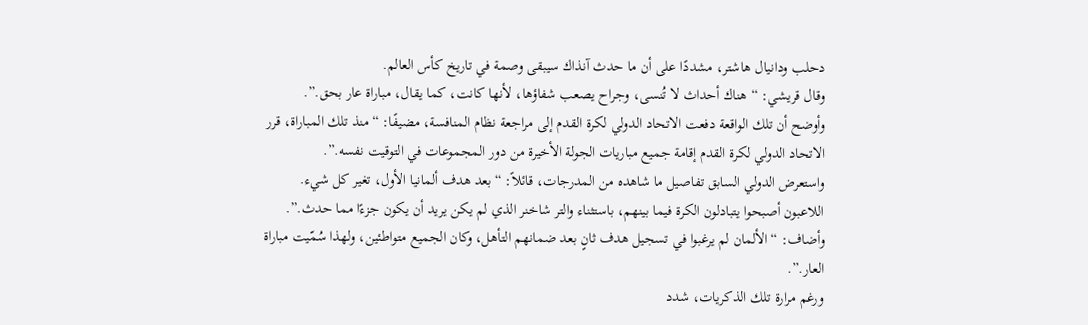دحلب ودانيال هاشتر، مشددًا على أن ما حدث آنذاك سيبقى وصمة في تاريخ كأس العالم.
وقال قريشي: “هناك أحداث لا تُنسى، وجراح يصعب شفاؤها، لأنها كانت، كما يقال، مباراة عار بحق.”.
وأوضح أن تلك الواقعة دفعت الاتحاد الدولي لكرة القدم إلى مراجعة نظام المنافسة، مضيفًا: “منذ تلك المباراة، قرر الاتحاد الدولي لكرة القدم إقامة جميع مباريات الجولة الأخيرة من دور المجموعات في التوقيت نفسه.”.
واستعرض الدولي السابق تفاصيل ما شاهده من المدرجات، قائلاً: “بعد هدف ألمانيا الأول، تغير كل شيء. اللاعبون أصبحوا يتبادلون الكرة فيما بينهم، باستثناء والتر شاخنر الذي لم يكن يريد أن يكون جزءًا مما حدث.”.
وأضاف: “الألمان لم يرغبوا في تسجيل هدف ثانٍ بعد ضمانهم التأهل، وكان الجميع متواطئين، ولهذا سُمّيت مباراة العار.”.
ورغم مرارة تلك الذكريات، شدد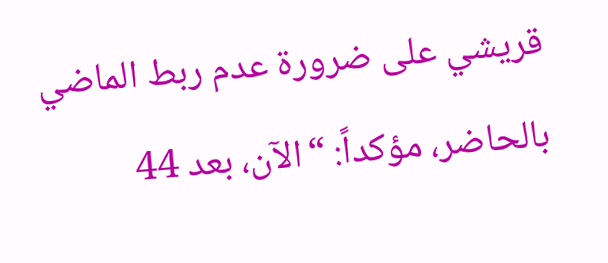قريشي على ضرورة عدم ربط الماضي بالحاضر، مؤكداً: “الآن، بعد 44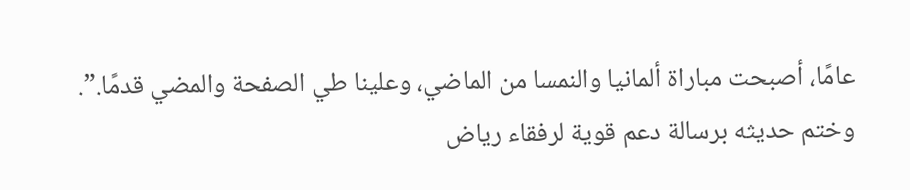عامًا، أصبحت مباراة ألمانيا والنمسا من الماضي، وعلينا طي الصفحة والمضي قدمًا.”.
وختم حديثه برسالة دعم قوية لرفقاء رياض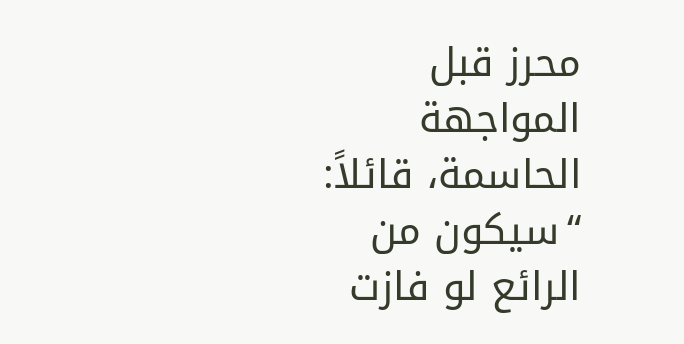محرز قبل المواجهة الحاسمة، قائلاً: “سيكون من الرائع لو فازت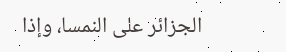الجزائر على النمسا، وإذا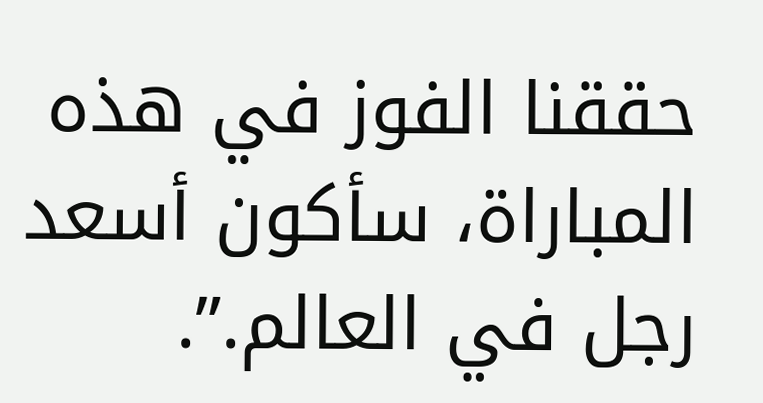حققنا الفوز في هذه المباراة، سأكون أسعد رجل في العالم.”.